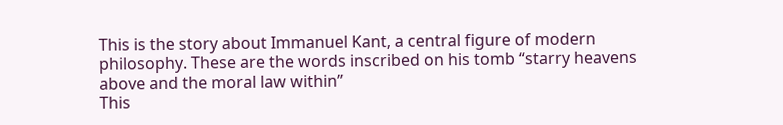This is the story about Immanuel Kant, a central figure of modern philosophy. These are the words inscribed on his tomb “starry heavens above and the moral law within”
This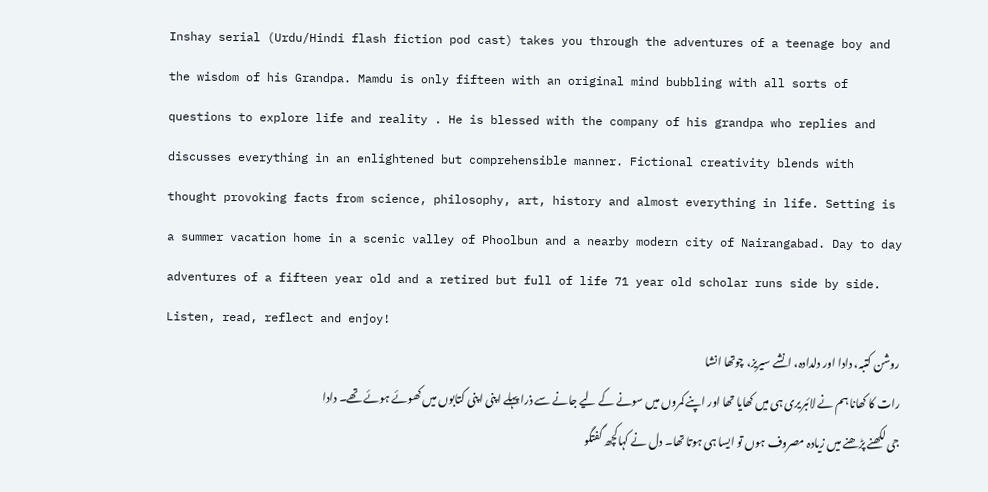Inshay serial (Urdu/Hindi flash fiction pod cast) takes you through the adventures of a teenage boy and the wisdom of his Grandpa. Mamdu is only fifteen with an original mind bubbling with all sorts of questions to explore life and reality . He is blessed with the company of his grandpa who replies and discusses everything in an enlightened but comprehensible manner. Fictional creativity blends with thought provoking facts from science, philosophy, art, history and almost everything in life. Setting is a summer vacation home in a scenic valley of Phoolbun and a nearby modern city of Nairangabad. Day to day adventures of a fifteen year old and a retired but full of life 71 year old scholar runs side by side.
Listen, read, reflect and enjoy!
روشن کتبہ، دادا اور دلدادہ، انشے سیریز، چوتھا انشا
رات کا کھانا ہم نے لائبریری ہی میں کھایا تھا اور اپنے کمروں میں سونے کے لیے جانے سے ذرا پہلے اپنی اپنی کتابوں میں کھوئے ہوئے تھے۔ دادا جی لکھنے پڑھنے میں زیادہ مصروف ہوں تو ایسا ہی ہوتا تھا۔ دل نے کہاکچھ گفتگو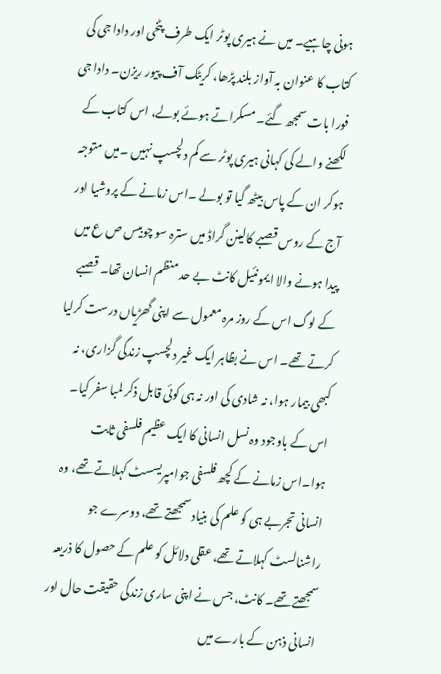ہونی چاہیے۔ میں نے ہیری پوٹر ایک طرف پٹخی اور دادا جی کی کتاب کا عنوان بہ آواز بلند پڑھا، کریٹک آف پیور ریزن۔ دادا جی فورا بات سمجھ گئے۔ مسکراتے ہوئے بولے، اس کتاب کے لکھنے والے کی کہانی ہیری پوٹر سے کم دلچسپ نہیں ۔میں متوجہ ہوکر ان کے پاس بیٹھ گیا تو بولے ۔اس زمانے کے پروشیا اور آج کے روس قصبے کالینن گراڈ میں سترہ سو چوبیس ص ع میں پیدا ہونے والا ایمونئیل کانٹ بے حد منظم انسان تھا۔ قصبے کے لوگ اس کے روز مرہ معمول سے اپنی گھڑیاں درست کرلیا کرتے تھے۔ اس نے بظاہر ایک غیر دلچسپ زندگی گزاری، نہ کبھی بیمار ہوا، نہ شادی کی اور نہ ہی کوئی قابل ذکر لمبا سفر کیا۔ اس کے باوجود وہ نسل انسانی کا ایک عظیم فلسفی ثابت ہوا۔اس زمانے کے کچھ فلسفی جوامپریسسٹ کہلاتے تھے، وہ انسانی تجربے ہی کو علم کی بنیاد سمجھتے تھے، دوسرے جو راشنالسٹ کہلاتے تھے، عقلی دلائل کو علم کے حصول کا ذریعہ سمجھتے تھے۔ کانٹ، جس نے اپنی ساری زندگی حقیقت حال اور انسانی ذہن کے بارے میں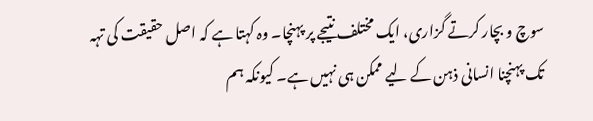سوچ و بچار کرتے گزاری، ایک مختلف نتیجے پر پہنچا۔ وہ کہتا ہے کہ اصل حقیقت کی تہہ تک پہنچنا انسانی ذہن کے لیے ممکن ہی نہیں ہے۔ کیونکہ ہم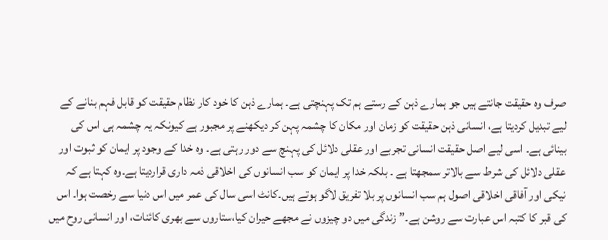صرف وہ حقیقت جانتے ہیں جو ہمارے ذہن کے رستے ہم تک پہنچتی ہے۔ ہمارے ذہن کا خود کار نظام حقیقت کو قابل فہم بنانے کے لیے تبدیل کردیتا ہے، انسانی ذہن حقیقت کو زمان اور مکان کا چشمہ پہن کر دیکھنے پر مجبور ہے کیونکہ یہ چشمہ ہی اس کی بینائی ہے۔ اسی لیے اصل حقیقت انسانی تجربے اور عقلی دلائل کی پہنچ سے دور رہتی ہے۔ وہ خدا کے وجود پر ایمان کو ثبوت اور عقلی دلائل کی شرط سے بالاتر سمجھتا ہے ۔ بلکہ خدا پر ایمان کو سب انسانوں کی اخلاقی ذمہ داری قراردیتا ہے۔وہ کہتا ہے کہ نیکی اور آفاقی اخلاقی اصول ہم سب انسانوں پر بلا تفریق لاگو ہوتے ہیں۔کانٹ اسی سال کی عمر میں اس دنیا سے رخصت ہوا۔ اس کی قبر کا کتبہ اس عبارت سے روشن ہے۔”زندگی میں دو چیزوں نے مجھے حیران کیا،ستاروں سے بھری کائنات، اور انسانی روح میں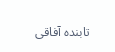تابندہ آفاقی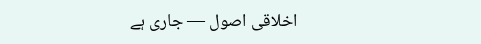اخلاقی اصول — جاری ہے